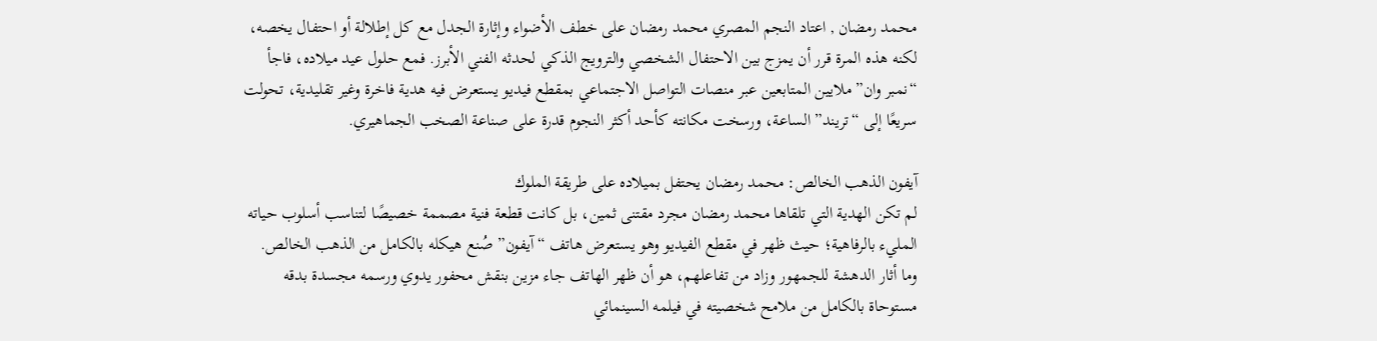محمد رمضان , اعتاد النجم المصري محمد رمضان على خطف الأضواء وإثارة الجدل مع كل إطلالة أو احتفال يخصه، لكنه هذه المرة قرر أن يمزج بين الاحتفال الشخصي والترويج الذكي لحدثه الفني الأبرز. فمع حلول عيد ميلاده، فاجأ “نمبر وان” ملايين المتابعين عبر منصات التواصل الاجتماعي بمقطع فيديو يستعرض فيه هدية فاخرة وغير تقليدية، تحولت سريعًا إلى “تريند” الساعة، ورسخت مكانته كأحد أكثر النجوم قدرة على صناعة الصخب الجماهيري.

آيفون الذهب الخالص: محمد رمضان يحتفل بميلاده على طريقة الملوك
لم تكن الهدية التي تلقاها محمد رمضان مجرد مقتنى ثمين، بل كانت قطعة فنية مصممة خصيصًا لتناسب أسلوب حياته المليء بالرفاهية؛ حيث ظهر في مقطع الفيديو وهو يستعرض هاتف “آيفون” صُنع هيكله بالكامل من الذهب الخالص. وما أثار الدهشة للجمهور وزاد من تفاعلهم، هو أن ظهر الهاتف جاء مزين بنقش محفور يدوي ورسمه مجسدة بدقه مستوحاة بالكامل من ملامح شخصيته في فيلمه السينمائي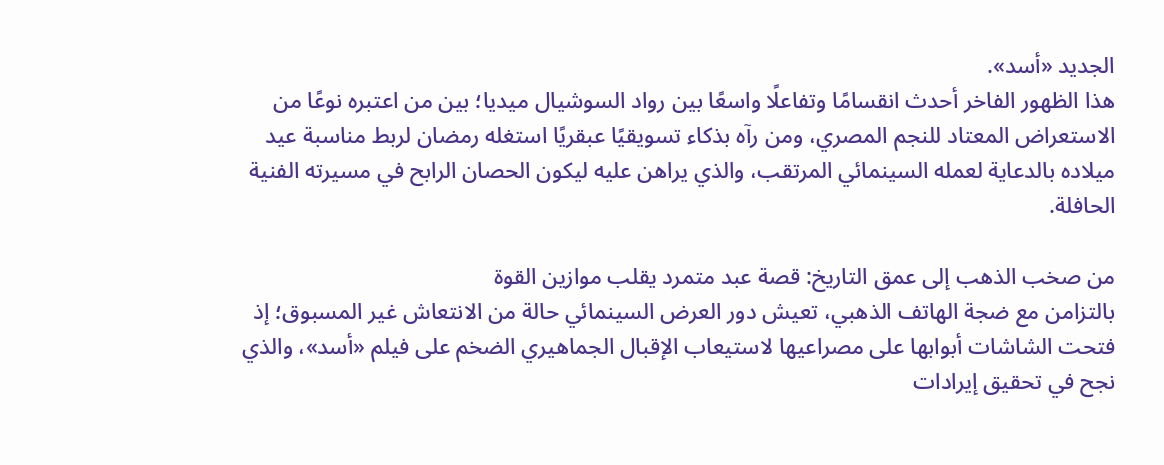الجديد «أسد».
هذا الظهور الفاخر أحدث انقسامًا وتفاعلًا واسعًا بين رواد السوشيال ميديا؛ بين من اعتبره نوعًا من الاستعراض المعتاد للنجم المصري، ومن رآه بذكاء تسويقيًا عبقريًا استغله رمضان لربط مناسبة عيد ميلاده بالدعاية لعمله السينمائي المرتقب، والذي يراهن عليه ليكون الحصان الرابح في مسيرته الفنية الحافلة.

من صخب الذهب إلى عمق التاريخ: قصة عبد متمرد يقلب موازين القوة
بالتزامن مع ضجة الهاتف الذهبي، تعيش دور العرض السينمائي حالة من الانتعاش غير المسبوق؛ إذ فتحت الشاشات أبوابها على مصراعيها لاستيعاب الإقبال الجماهيري الضخم على فيلم «أسد»، والذي نجح في تحقيق إيرادات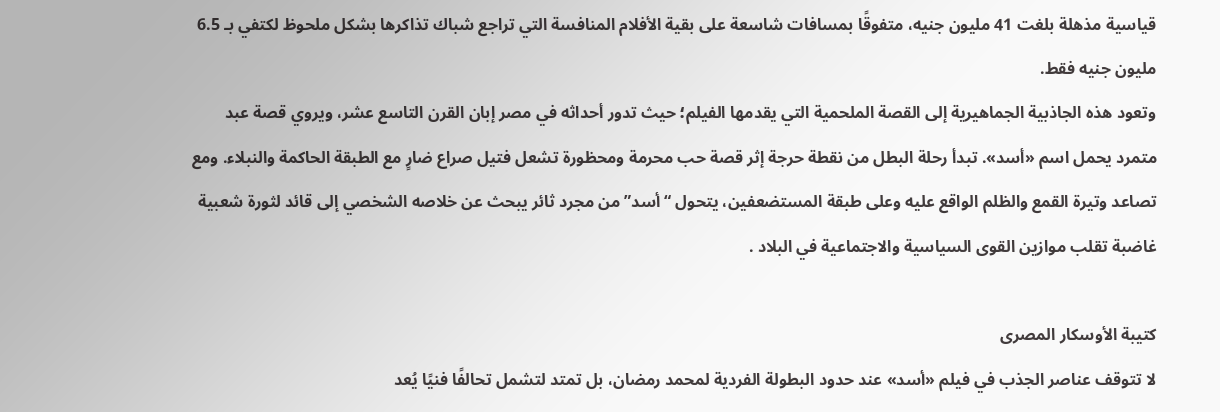قياسية مذهلة بلغت 41 مليون جنيه، متفوقًا بمسافات شاسعة على بقية الأفلام المنافسة التي تراجع شباك تذاكرها بشكل ملحوظ لكتفي بـ 6.5 مليون جنيه فقط.
وتعود هذه الجاذبية الجماهيرية إلى القصة الملحمية التي يقدمها الفيلم؛ حيث تدور أحداثه في مصر إبان القرن التاسع عشر، ويروي قصة عبد متمرد يحمل اسم «أسد». تبدأ رحلة البطل من نقطة حرجة إثر قصة حب محرمة ومحظورة تشعل فتيل صراع ضارٍ مع الطبقة الحاكمة والنبلاء. ومع تصاعد وتيرة القمع والظلم الواقع عليه وعلى طبقة المستضعفين، يتحول “أسد” من مجرد ثائر يبحث عن خلاصه الشخصي إلى قائد لثورة شعبية غاضبة تقلب موازين القوى السياسية والاجتماعية في البلاد .

كتيبة الأوسكار المصرى
لا تتوقف عناصر الجذب في فيلم «أسد» عند حدود البطولة الفردية لمحمد رمضان، بل تمتد لتشمل تحالفًا فنيًا يُعد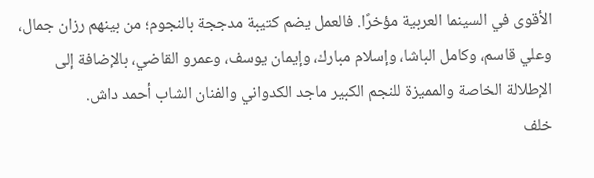الأقوى في السينما العربية مؤخرًا. فالعمل يضم كتيبة مدججة بالنجوم؛ من بينهم رزان جمال، وعلي قاسم، وكامل الباشا، وإسلام مبارك، وإيمان يوسف، وعمرو القاضي، بالإضافة إلى الإطلالة الخاصة والمميزة للنجم الكبير ماجد الكدواني والفنان الشاب أحمد داش.
خلف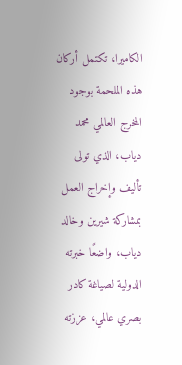الكاميرا، تكتمل أركان هذه الملحمة بوجود المخرج العالمي محمد دياب، الذي تولى تأليف وإخراج العمل بمشاركة شيرين وخالد دياب، واضعًا خبرته الدولية لصياغة كادر بصري عالمي، عززته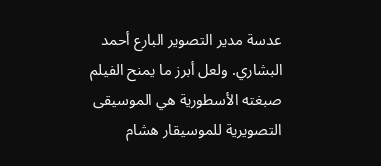عدسة مدير التصوير البارع أحمد البشاري. ولعل أبرز ما يمنح الفيلم صبغته الأسطورية هي الموسيقى التصويرية للموسيقار هشام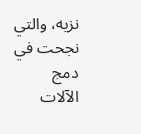نزيه، والتي نجحت في دمج الآلات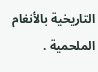التاريخية بالأنغام الملحمية .